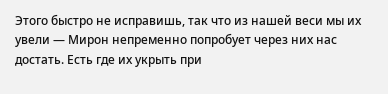Этого быстро не исправишь, так что из нашей веси мы их увели — Мирон непременно попробует через них нас достать. Есть где их укрыть при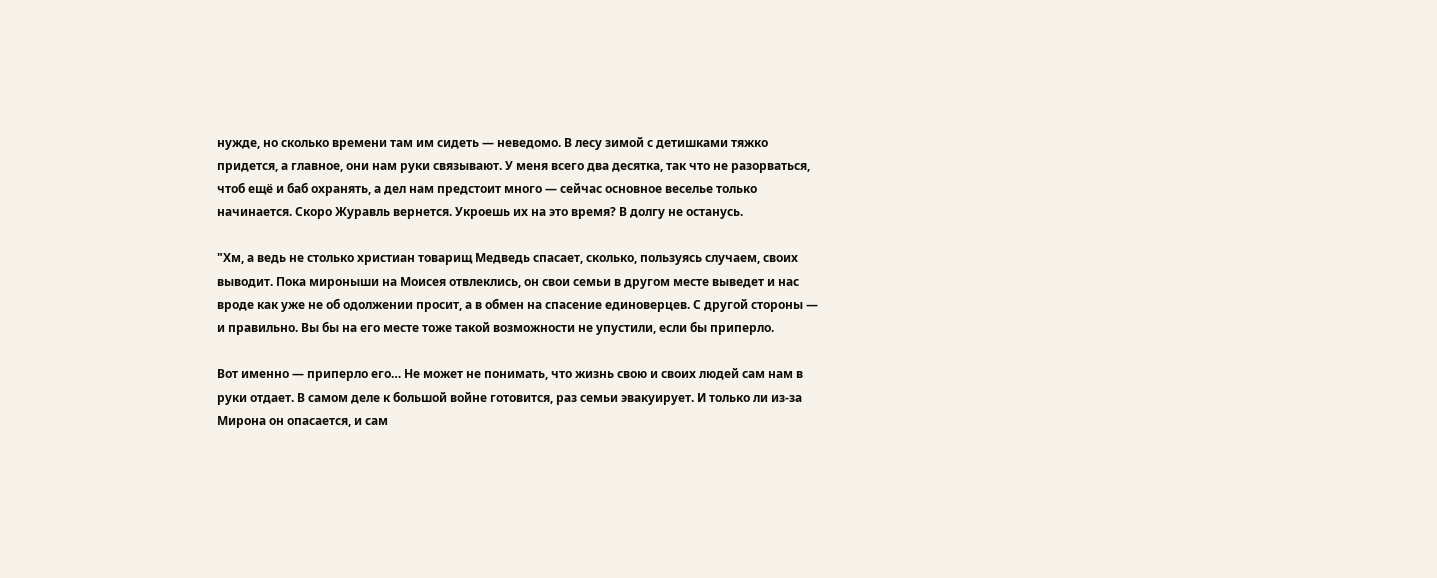нужде, но сколько времени там им сидеть — неведомо. В лесу зимой с детишками тяжко придется, а главное, они нам руки связывают. У меня всего два десятка, так что не разорваться, чтоб ещё и баб охранять, а дел нам предстоит много — сейчас основное веселье только начинается. Скоро Журавль вернется. Укроешь их на это время? В долгу не останусь.

"Хм, а ведь не столько христиан товарищ Медведь спасает, сколько, пользуясь случаем, своих выводит. Пока мироныши на Моисея отвлеклись, он свои семьи в другом месте выведет и нас вроде как уже не об одолжении просит, а в обмен на спасение единоверцев. С другой стороны — и правильно. Вы бы на его месте тоже такой возможности не упустили, если бы приперло.

Вот именно — приперло его… Не может не понимать, что жизнь свою и своих людей сам нам в руки отдает. В самом деле к большой войне готовится, раз семьи эвакуирует. И только ли из-за Мирона он опасается, и сам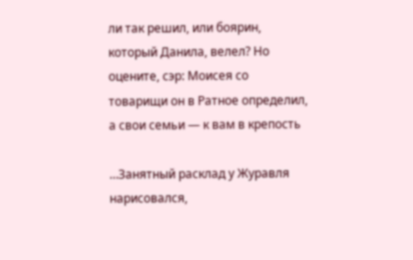ли так решил, или боярин, который Данила, велел? Но оцените, сэр: Моисея со товарищи он в Ратное определил, а свои семьи — к вам в крепость

…Занятный расклад у Журавля нарисовался,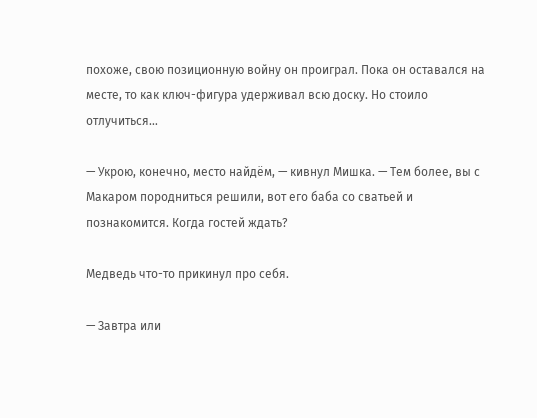похоже, свою позиционную войну он проиграл. Пока он оставался на месте, то как ключ-фигура удерживал всю доску. Но стоило отлучиться…

— Укрою, конечно, место найдём, — кивнул Мишка. — Тем более, вы с Макаром породниться решили, вот его баба со сватьей и познакомится. Когда гостей ждать?

Медведь что-то прикинул про себя.

— Завтра или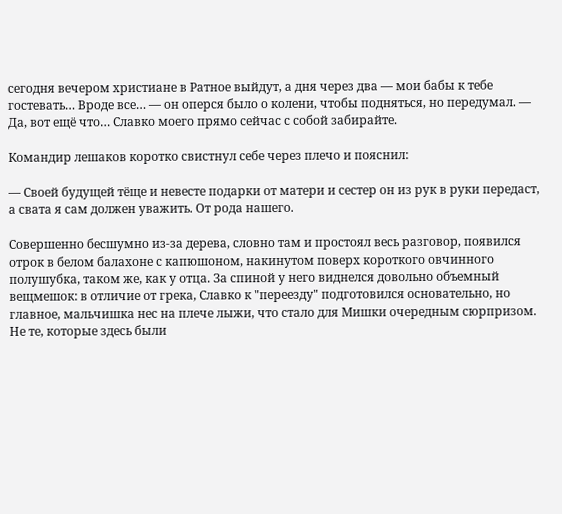сегодня вечером христиане в Ратное выйдут, а дня через два — мои бабы к тебе гостевать… Вроде все… — он оперся было о колени, чтобы подняться, но передумал. — Да, вот ещё что… Славко моего прямо сейчас с собой забирайте.

Командир лешаков коротко свистнул себе через плечо и пояснил:

— Своей будущей тёще и невесте подарки от матери и сестер он из рук в руки передаст, а свата я сам должен уважить. От рода нашего.

Совершенно бесшумно из-за дерева, словно там и простоял весь разговор, появился отрок в белом балахоне с капюшоном, накинутом поверх короткого овчинного полушубка, таком же, как у отца. За спиной у него виднелся довольно объемный вещмешок: в отличие от грека, Славко к "переезду" подготовился основательно, но главное, мальчишка нес на плече лыжи, что стало для Мишки очередным сюрпризом. Не те, которые здесь были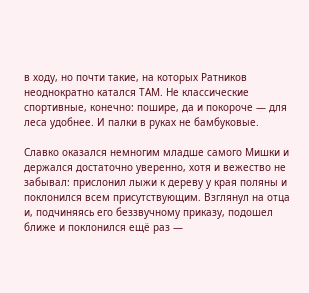в ходу, но почти такие, на которых Ратников неоднократно катался ТАМ. Не классические спортивные, конечно: пошире, да и покороче — для леса удобнее. И палки в руках не бамбуковые.

Славко оказался немногим младше самого Мишки и держался достаточно уверенно, хотя и вежество не забывал: прислонил лыжи к дереву у края поляны и поклонился всем присутствующим. Взглянул на отца и, подчиняясь его беззвучному приказу, подошел ближе и поклонился ещё раз —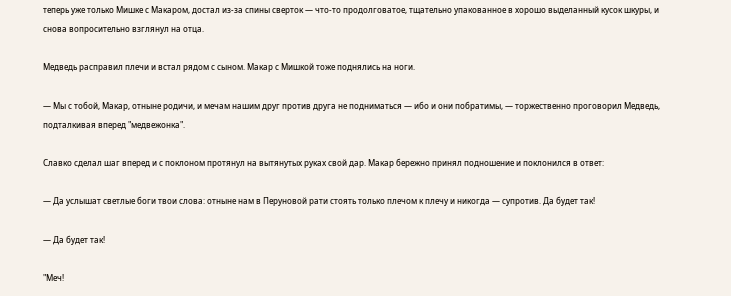теперь уже только Мишке с Макаром, достал из-за спины сверток — что-то продолговатое, тщательно упакованное в хорошо выделанный кусок шкуры, и снова вопросительно взглянул на отца.

Медведь расправил плечи и встал рядом с сыном. Макар с Мишкой тоже поднялись на ноги.

— Мы с тобой, Макар, отныне родичи, и мечам нашим друг против друга не подниматься — ибо и они побратимы, — торжественно проговорил Медведь, подталкивая вперед "медвежонка".

Славко сделал шаг вперед и с поклоном протянул на вытянутых руках свой дар. Макар бережно принял подношение и поклонился в ответ:

— Да услышат светлые боги твои слова: отныне нам в Перуновой рати стоять только плечом к плечу и никогда — супротив. Да будет так!

— Да будет так!

"Меч!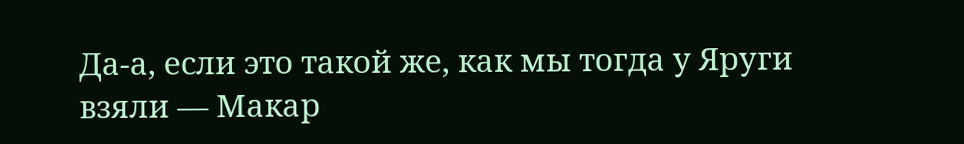Да-а, если это такой же, как мы тогда у Яруги взяли — Макар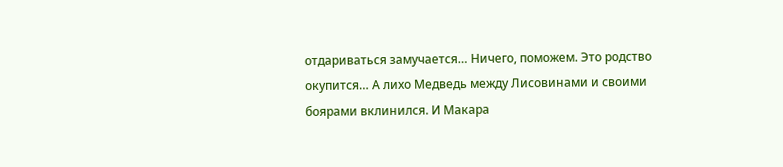отдариваться замучается… Ничего, поможем. Это родство окупится… А лихо Медведь между Лисовинами и своими боярами вклинился. И Макара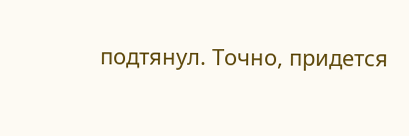подтянул. Точно, придется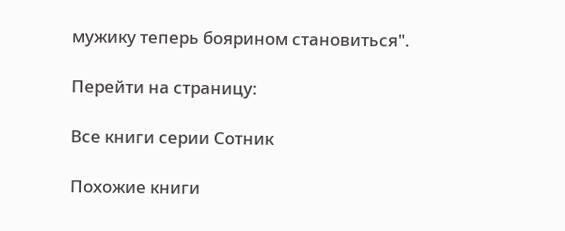мужику теперь боярином становиться".

Перейти на страницу:

Все книги серии Сотник

Похожие книги